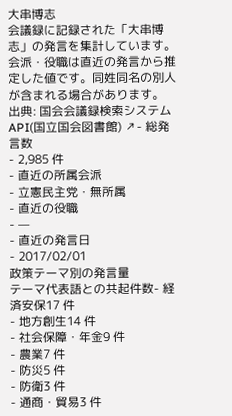大串博志
会議録に記録された「大串博志」の発言を集計しています。会派・役職は直近の発言から推定した値です。同姓同名の別人が含まれる場合があります。
出典: 国会会議録検索システム API(国立国会図書館) ↗- 総発言数
- 2,985 件
- 直近の所属会派
- 立憲民主党・無所属
- 直近の役職
- —
- 直近の発言日
- 2017/02/01
政策テーマ別の発言量
テーマ代表語との共起件数- 経済安保17 件
- 地方創生14 件
- 社会保障・年金9 件
- 農業7 件
- 防災5 件
- 防衛3 件
- 通商・貿易3 件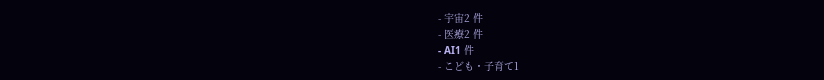- 宇宙2 件
- 医療2 件
- AI1 件
- こども・子育て1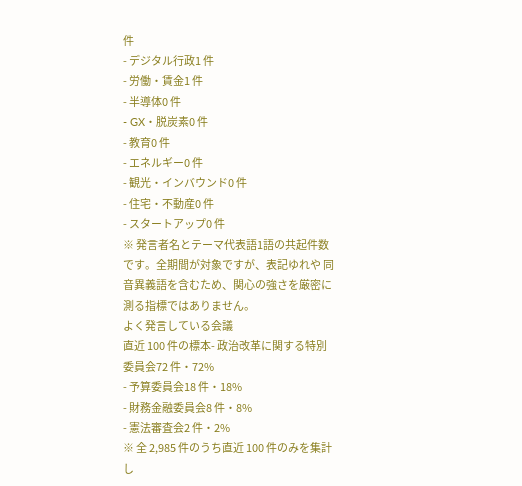件
- デジタル行政1 件
- 労働・賃金1 件
- 半導体0 件
- GX・脱炭素0 件
- 教育0 件
- エネルギー0 件
- 観光・インバウンド0 件
- 住宅・不動産0 件
- スタートアップ0 件
※ 発言者名とテーマ代表語1語の共起件数です。全期間が対象ですが、表記ゆれや 同音異義語を含むため、関心の強さを厳密に測る指標ではありません。
よく発言している会議
直近 100 件の標本- 政治改革に関する特別委員会72 件・72%
- 予算委員会18 件・18%
- 財務金融委員会8 件・8%
- 憲法審査会2 件・2%
※ 全 2,985 件のうち直近 100 件のみを集計し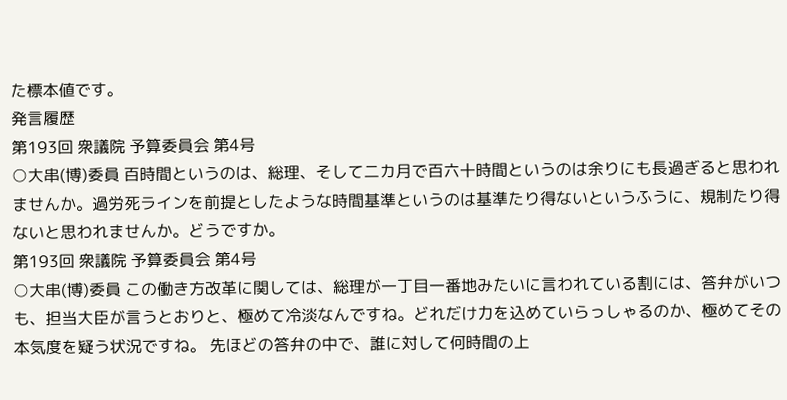た標本値です。
発言履歴
第193回 衆議院 予算委員会 第4号
○大串(博)委員 百時間というのは、総理、そして二カ月で百六十時間というのは余りにも長過ぎると思われませんか。過労死ラインを前提としたような時間基準というのは基準たり得ないというふうに、規制たり得ないと思われませんか。どうですか。
第193回 衆議院 予算委員会 第4号
○大串(博)委員 この働き方改革に関しては、総理が一丁目一番地みたいに言われている割には、答弁がいつも、担当大臣が言うとおりと、極めて冷淡なんですね。どれだけ力を込めていらっしゃるのか、極めてその本気度を疑う状況ですね。 先ほどの答弁の中で、誰に対して何時間の上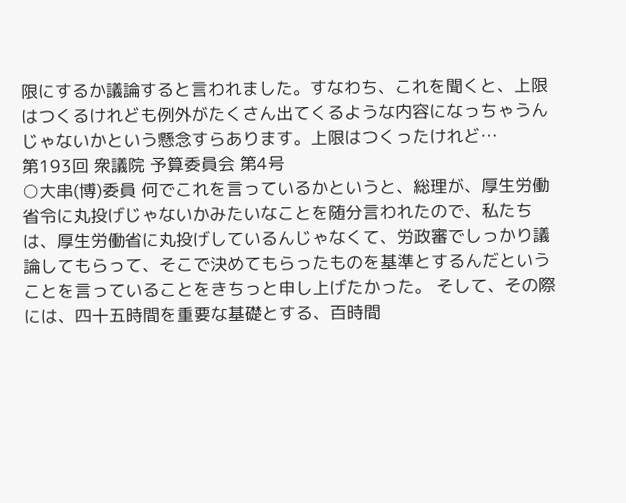限にするか議論すると言われました。すなわち、これを聞くと、上限はつくるけれども例外がたくさん出てくるような内容になっちゃうんじゃないかという懸念すらあります。上限はつくったけれど…
第193回 衆議院 予算委員会 第4号
○大串(博)委員 何でこれを言っているかというと、総理が、厚生労働省令に丸投げじゃないかみたいなことを随分言われたので、私たちは、厚生労働省に丸投げしているんじゃなくて、労政審でしっかり議論してもらって、そこで決めてもらったものを基準とするんだということを言っていることをきちっと申し上げたかった。 そして、その際には、四十五時間を重要な基礎とする、百時間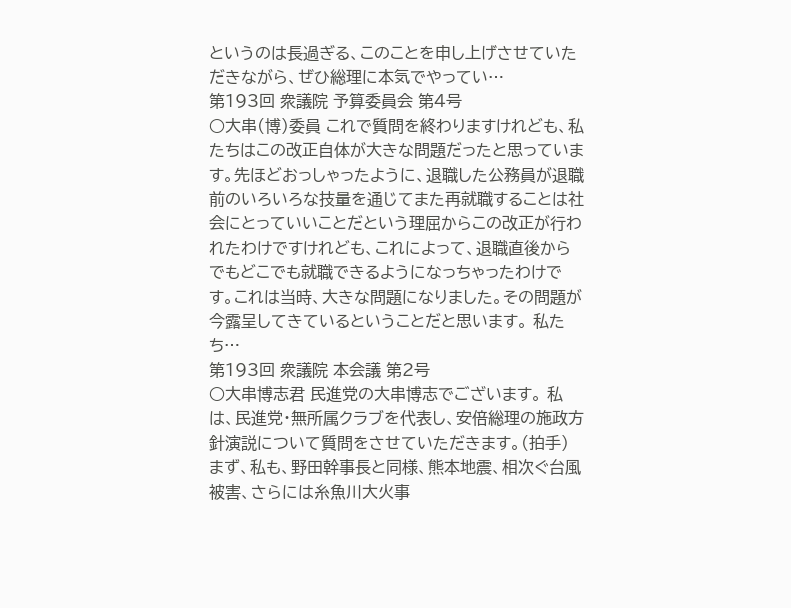というのは長過ぎる、このことを申し上げさせていただきながら、ぜひ総理に本気でやってい…
第193回 衆議院 予算委員会 第4号
○大串(博)委員 これで質問を終わりますけれども、私たちはこの改正自体が大きな問題だったと思っています。先ほどおっしゃったように、退職した公務員が退職前のいろいろな技量を通じてまた再就職することは社会にとっていいことだという理屈からこの改正が行われたわけですけれども、これによって、退職直後からでもどこでも就職できるようになっちゃったわけです。これは当時、大きな問題になりました。その問題が今露呈してきているということだと思います。 私たち…
第193回 衆議院 本会議 第2号
○大串博志君 民進党の大串博志でございます。 私は、民進党・無所属クラブを代表し、安倍総理の施政方針演説について質問をさせていただきます。(拍手) まず、私も、野田幹事長と同様、熊本地震、相次ぐ台風被害、さらには糸魚川大火事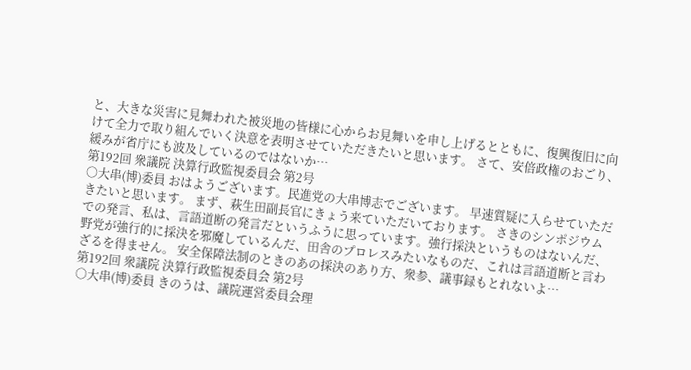と、大きな災害に見舞われた被災地の皆様に心からお見舞いを申し上げるとともに、復興復旧に向けて全力で取り組んでいく決意を表明させていただきたいと思います。 さて、安倍政権のおごり、緩みが省庁にも波及しているのではないか…
第192回 衆議院 決算行政監視委員会 第2号
○大串(博)委員 おはようございます。民進党の大串博志でございます。 早速質疑に入らせていただきたいと思います。 まず、萩生田副長官にきょう来ていただいております。 さきのシンポジウムでの発言、私は、言語道断の発言だというふうに思っています。強行採決というものはないんだ、野党が強行的に採決を邪魔しているんだ、田舎のプロレスみたいなものだ、これは言語道断と言わざるを得ません。 安全保障法制のときのあの採決のあり方、衆参、議事録もとれないよ…
第192回 衆議院 決算行政監視委員会 第2号
○大串(博)委員 きのうは、議院運営委員会理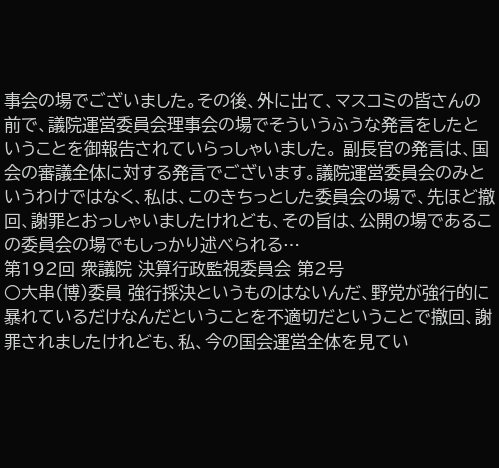事会の場でございました。その後、外に出て、マスコミの皆さんの前で、議院運営委員会理事会の場でそういうふうな発言をしたということを御報告されていらっしゃいました。 副長官の発言は、国会の審議全体に対する発言でございます。議院運営委員会のみというわけではなく、私は、このきちっとした委員会の場で、先ほど撤回、謝罪とおっしゃいましたけれども、その旨は、公開の場であるこの委員会の場でもしっかり述べられる…
第192回 衆議院 決算行政監視委員会 第2号
○大串(博)委員 強行採決というものはないんだ、野党が強行的に暴れているだけなんだということを不適切だということで撤回、謝罪されましたけれども、私、今の国会運営全体を見てい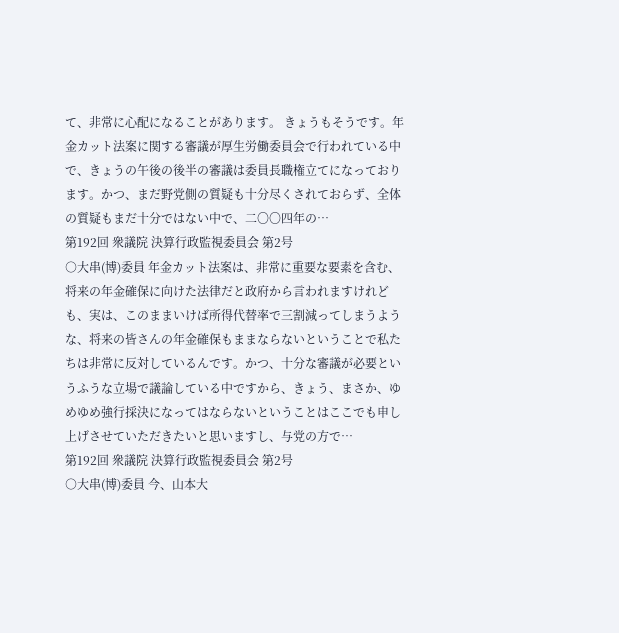て、非常に心配になることがあります。 きょうもそうです。年金カット法案に関する審議が厚生労働委員会で行われている中で、きょうの午後の後半の審議は委員長職権立てになっております。かつ、まだ野党側の質疑も十分尽くされておらず、全体の質疑もまだ十分ではない中で、二〇〇四年の…
第192回 衆議院 決算行政監視委員会 第2号
○大串(博)委員 年金カット法案は、非常に重要な要素を含む、将来の年金確保に向けた法律だと政府から言われますけれども、実は、このままいけば所得代替率で三割減ってしまうような、将来の皆さんの年金確保もままならないということで私たちは非常に反対しているんです。かつ、十分な審議が必要というふうな立場で議論している中ですから、きょう、まさか、ゆめゆめ強行採決になってはならないということはここでも申し上げさせていただきたいと思いますし、与党の方で…
第192回 衆議院 決算行政監視委員会 第2号
○大串(博)委員 今、山本大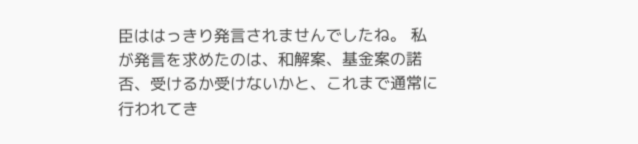臣ははっきり発言されませんでしたね。 私が発言を求めたのは、和解案、基金案の諾否、受けるか受けないかと、これまで通常に行われてき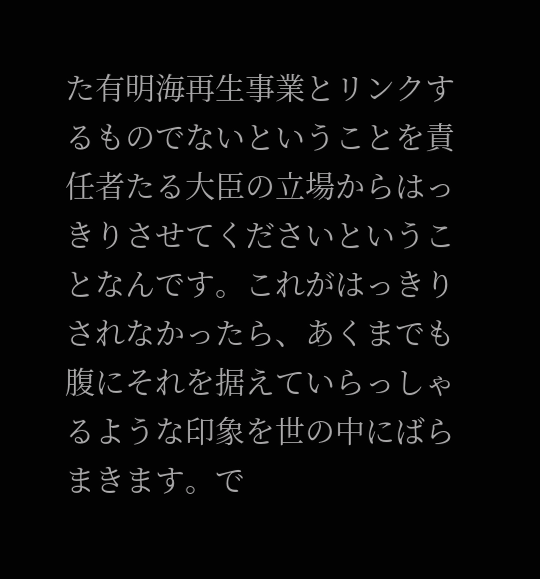た有明海再生事業とリンクするものでないということを責任者たる大臣の立場からはっきりさせてくださいということなんです。これがはっきりされなかったら、あくまでも腹にそれを据えていらっしゃるような印象を世の中にばらまきます。で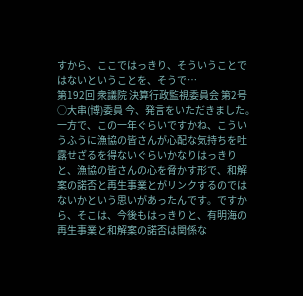すから、ここではっきり、そういうことではないということを、そうで…
第192回 衆議院 決算行政監視委員会 第2号
○大串(博)委員 今、発言をいただきました。一方で、この一年ぐらいですかね、こういうふうに漁協の皆さんが心配な気持ちを吐露せざるを得ないぐらいかなりはっきりと、漁協の皆さんの心を脅かす形で、和解案の諾否と再生事業とがリンクするのではないかという思いがあったんです。ですから、そこは、今後もはっきりと、有明海の再生事業と和解案の諾否は関係な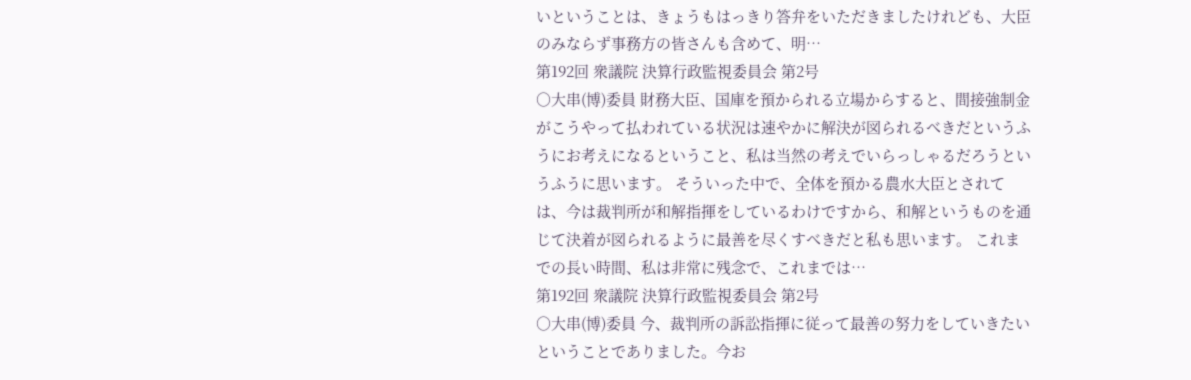いということは、きょうもはっきり答弁をいただきましたけれども、大臣のみならず事務方の皆さんも含めて、明…
第192回 衆議院 決算行政監視委員会 第2号
○大串(博)委員 財務大臣、国庫を預かられる立場からすると、間接強制金がこうやって払われている状況は速やかに解決が図られるべきだというふうにお考えになるということ、私は当然の考えでいらっしゃるだろうというふうに思います。 そういった中で、全体を預かる農水大臣とされては、今は裁判所が和解指揮をしているわけですから、和解というものを通じて決着が図られるように最善を尽くすべきだと私も思います。 これまでの長い時間、私は非常に残念で、これまでは…
第192回 衆議院 決算行政監視委員会 第2号
○大串(博)委員 今、裁判所の訴訟指揮に従って最善の努力をしていきたいということでありました。今お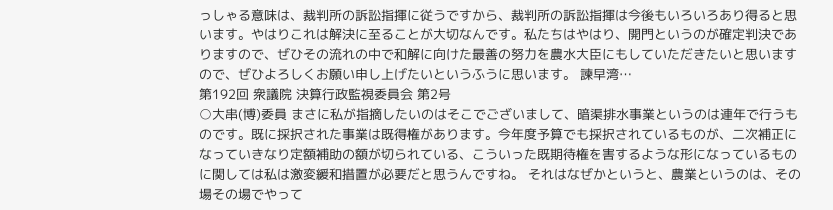っしゃる意味は、裁判所の訴訟指揮に従うですから、裁判所の訴訟指揮は今後もいろいろあり得ると思います。やはりこれは解決に至ることが大切なんです。私たちはやはり、開門というのが確定判決でありますので、ぜひその流れの中で和解に向けた最善の努力を農水大臣にもしていただきたいと思いますので、ぜひよろしくお願い申し上げたいというふうに思います。 諫早湾…
第192回 衆議院 決算行政監視委員会 第2号
○大串(博)委員 まさに私が指摘したいのはそこでございまして、暗渠排水事業というのは連年で行うものです。既に採択された事業は既得権があります。今年度予算でも採択されているものが、二次補正になっていきなり定額補助の額が切られている、こういった既期待権を害するような形になっているものに関しては私は激変緩和措置が必要だと思うんですね。 それはなぜかというと、農業というのは、その場その場でやって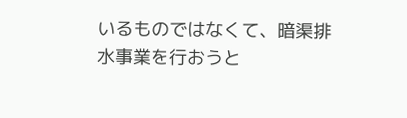いるものではなくて、暗渠排水事業を行おうと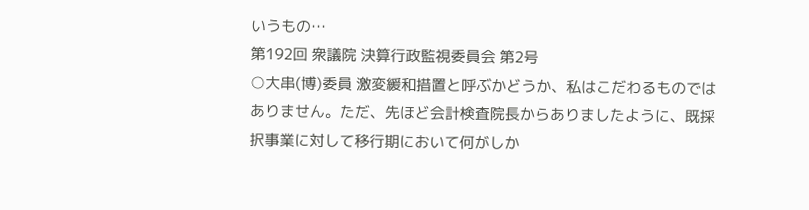いうもの…
第192回 衆議院 決算行政監視委員会 第2号
○大串(博)委員 激変緩和措置と呼ぶかどうか、私はこだわるものではありません。ただ、先ほど会計検査院長からありましたように、既採択事業に対して移行期において何がしか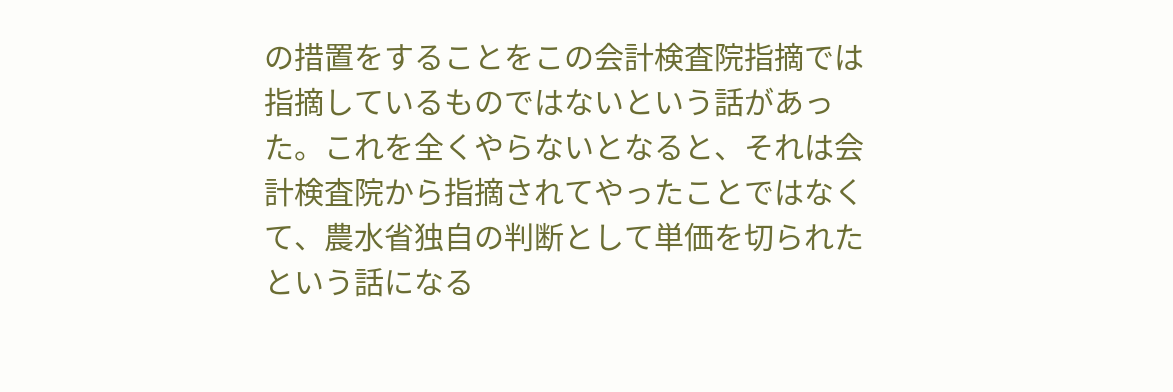の措置をすることをこの会計検査院指摘では指摘しているものではないという話があった。これを全くやらないとなると、それは会計検査院から指摘されてやったことではなくて、農水省独自の判断として単価を切られたという話になる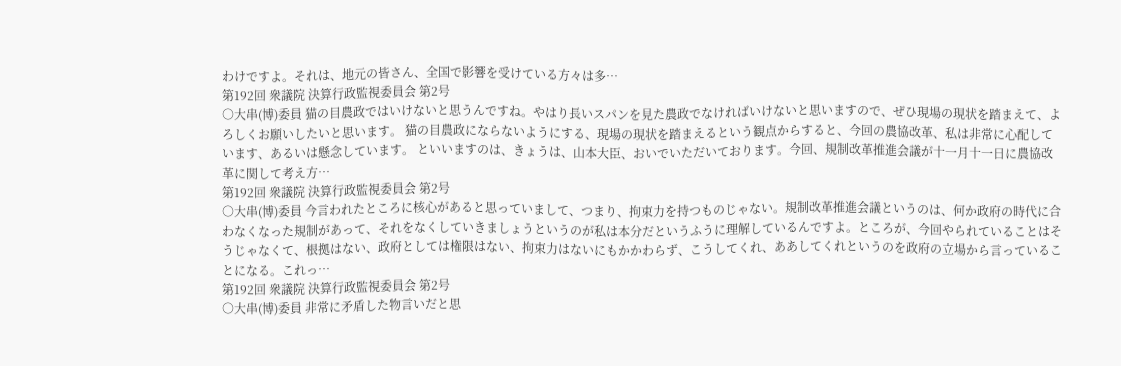わけですよ。それは、地元の皆さん、全国で影響を受けている方々は多…
第192回 衆議院 決算行政監視委員会 第2号
○大串(博)委員 猫の目農政ではいけないと思うんですね。やはり長いスパンを見た農政でなければいけないと思いますので、ぜひ現場の現状を踏まえて、よろしくお願いしたいと思います。 猫の目農政にならないようにする、現場の現状を踏まえるという観点からすると、今回の農協改革、私は非常に心配しています、あるいは懸念しています。 といいますのは、きょうは、山本大臣、おいでいただいております。今回、規制改革推進会議が十一月十一日に農協改革に関して考え方…
第192回 衆議院 決算行政監視委員会 第2号
○大串(博)委員 今言われたところに核心があると思っていまして、つまり、拘束力を持つものじゃない。規制改革推進会議というのは、何か政府の時代に合わなくなった規制があって、それをなくしていきましょうというのが私は本分だというふうに理解しているんですよ。ところが、今回やられていることはそうじゃなくて、根拠はない、政府としては権限はない、拘束力はないにもかかわらず、こうしてくれ、ああしてくれというのを政府の立場から言っていることになる。これっ…
第192回 衆議院 決算行政監視委員会 第2号
○大串(博)委員 非常に矛盾した物言いだと思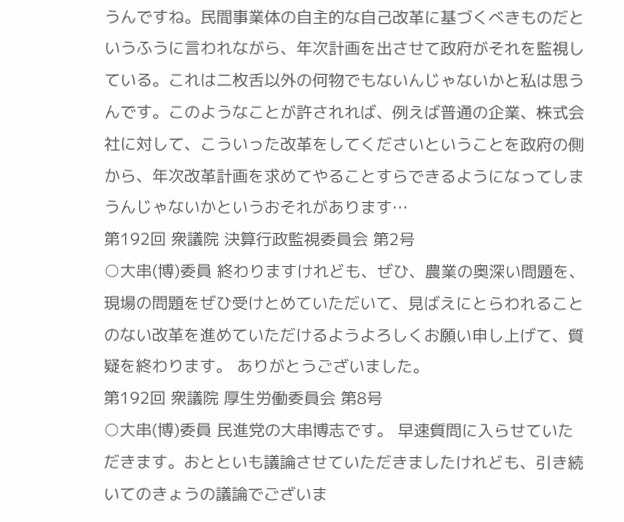うんですね。民間事業体の自主的な自己改革に基づくべきものだというふうに言われながら、年次計画を出させて政府がそれを監視している。これは二枚舌以外の何物でもないんじゃないかと私は思うんです。このようなことが許されれば、例えば普通の企業、株式会社に対して、こういった改革をしてくださいということを政府の側から、年次改革計画を求めてやることすらできるようになってしまうんじゃないかというおそれがあります…
第192回 衆議院 決算行政監視委員会 第2号
○大串(博)委員 終わりますけれども、ぜひ、農業の奥深い問題を、現場の問題をぜひ受けとめていただいて、見ばえにとらわれることのない改革を進めていただけるようよろしくお願い申し上げて、質疑を終わります。 ありがとうございました。
第192回 衆議院 厚生労働委員会 第8号
○大串(博)委員 民進党の大串博志です。 早速質問に入らせていただきます。おとといも議論させていただきましたけれども、引き続いてのきょうの議論でございま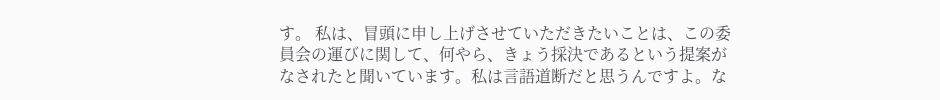す。 私は、冒頭に申し上げさせていただきたいことは、この委員会の運びに関して、何やら、きょう採決であるという提案がなされたと聞いています。私は言語道断だと思うんですよ。な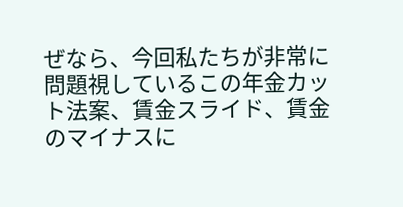ぜなら、今回私たちが非常に問題視しているこの年金カット法案、賃金スライド、賃金のマイナスに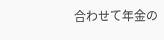合わせて年金の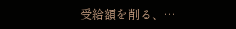受給額を削る、…